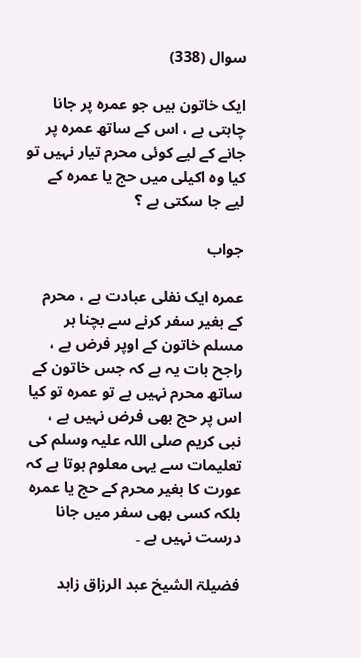سوال (338)

ایک خاتون ہیں جو عمرہ پر جانا چاہتی ہے ، اس کے ساتھ عمرہ پر جانے کے لیے کوئی محرم تیار نہیں تو کیا وہ اکیلی میں حج یا عمرہ کے لیے جا سکتی ہے ؟

جواب

عمرہ ایک نفلی عبادت ہے ، محرم کے بغیر سفر کرنے سے بچنا ہر مسلم خاتون کے اوپر فرض ہے ، راجح بات یہ ہے کہ جس خاتون کے ساتھ محرم نہیں ہے تو عمرہ تو کیا اس پر حج بھی فرض نہیں ہے ، نبی کریم صلی اللہ علیہ وسلم کی تعلیمات سے یہی معلوم ہوتا ہے کہ عورت کا بغیر محرم کے حج یا عمرہ بلکہ کسی بھی سفر میں جانا درست نہیں ہے ۔

فضیلۃ الشیخ عبد الرزاق زاہد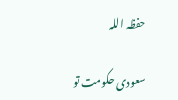حفظہ اللہ

سعودی حکومت تو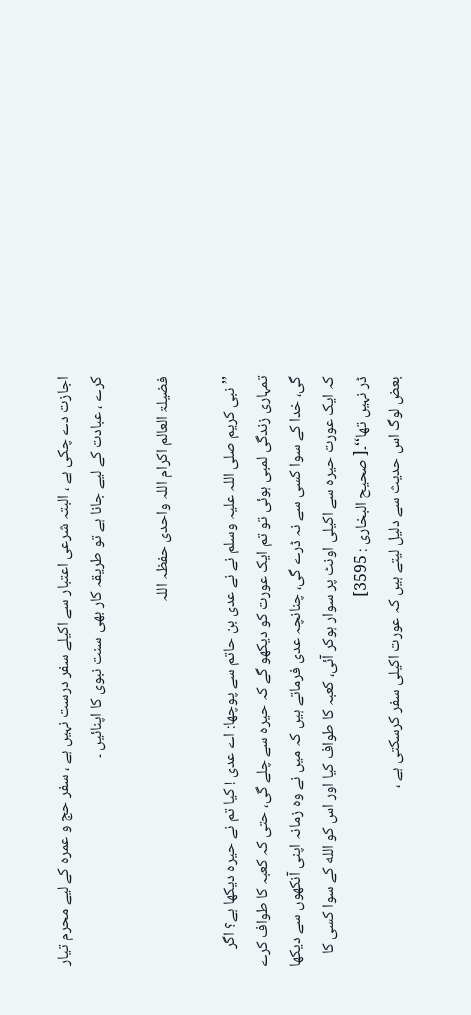اجازت دے چکی ہے ، البتہ شرعی اعتبار سے اکیلے سفر درست نہیں ہے ، سفر حج و عمرہ کے لیے محرم تیار کرے ، عبادت کے لیے جانا ہے تو طریقہ کار بھی سنت نبوی کا اپنائیں ۔

فضیلۃ العالم اکرام اللہ واحدی حفظہ اللہ

’’نبی کریم صلی اللہ علیہ وسلم نے نے عدی بن حاتم سے پوچھا: اے عدی ! کیا تم نے حیرہ دیکھا ہے؟ اگر تمہاری زندگی لمبی ہوئی تو تم ایک عورت کو دیکھو گے کہ حیرہ سے چلے گی، حتی کہ کعبہ کا طواف کرے گی، خدا کے سوا کسی سے نہ ڈرے گی، چنانچہ عدی فرماتے ہیں کہ میں نے وہ زمانہ اپنی آنکھوں سے دیکھا کہ ایک عورت حیرہ سے اکیلی اونٹ پر سوار ہوکر آئی، کعبہ کا طواف کیا اور اس کو الله کے سوا کسی کا ڈر نہیں تھا‘‘۔[ صحیح البخاری : 3595]
بعض لوگ اس حدیث سے دلیل لیتے ہیں کہ عورت اکیلی سفر کرسکتی ہے ،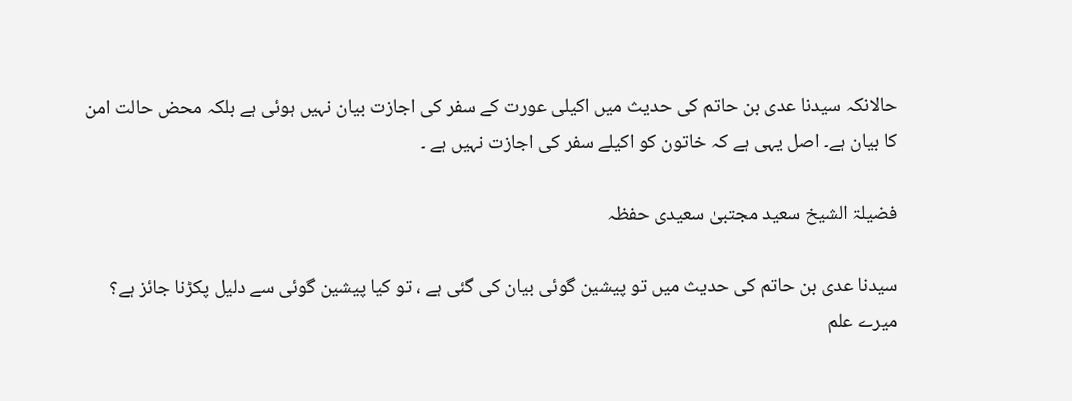حالانکہ سیدنا عدی بن حاتم کی حدیث میں اکیلی عورت کے سفر کی اجازت بیان نہیں ہوئی ہے بلکہ محض حالت امن کا بیان ہے۔ اصل یہی ہے کہ خاتون کو اکیلے سفر کی اجازت نہیں ہے ۔

فضیلۃ الشیخ سعید مجتبیٰ سعیدی حفظہ

سیدنا عدی بن حاتم کی حدیث میں تو پیشین گوئی بیان کی گئی ہے ، تو کیا پیشین گوئی سے دلیل پکڑنا جائز ہے؟ میرے علم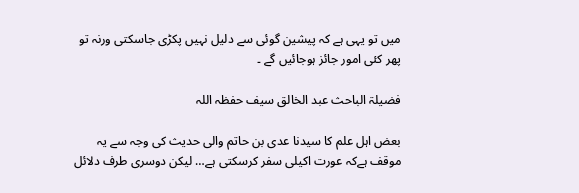میں تو یہی ہے کہ پیشین گوئی سے دلیل نہیں پکڑی جاسکتی ورنہ تو پھر کئی امور جائز ہوجائیں گے ۔

فضیلۃ الباحث عبد الخالق سیف حفظہ اللہ

بعض اہل علم کا سیدنا عدی بن حاتم والی حدیث کی وجہ سے یہ موقف ہےکہ عورت اکیلی سفر کرسکتی ہے… لیکن دوسری طرف دلائل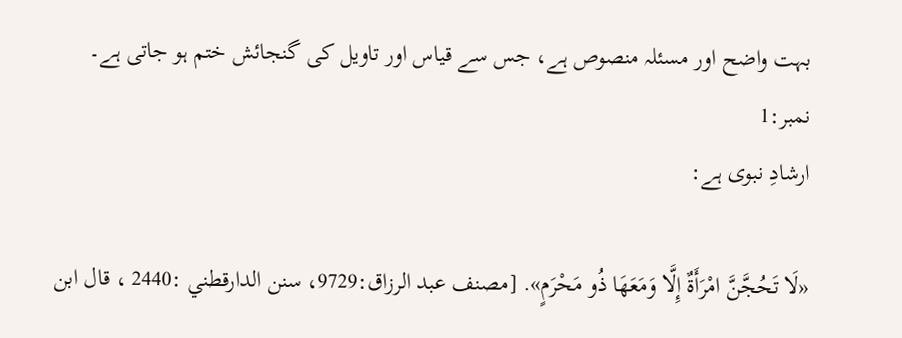بہت واضح اور مسئلہ منصوص ہے، جس سے قیاس اور تاویل کی گنجائش ختم ہو جاتی ہے۔
نمبر:1
ارشادِ نبوی ہے:

«لَا ‌تَحُجَّنَّ ‌امْرَأَةٌ إِلَّا وَمَعَهَا ذُو مَحْرَمٍ». [مصنف عبد الرزاق:9729، سنن الدارقطني :2440 ، قال ابن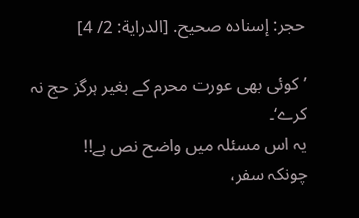حجر: إسناده صحيح. [الدراية: 2/ 4]

’کوئی بھی عورت محرم کے بغیر ہرگز حج نہ کرے‘۔
یہ اس مسئلہ میں واضح نص ہے!!
چونکہ سفر،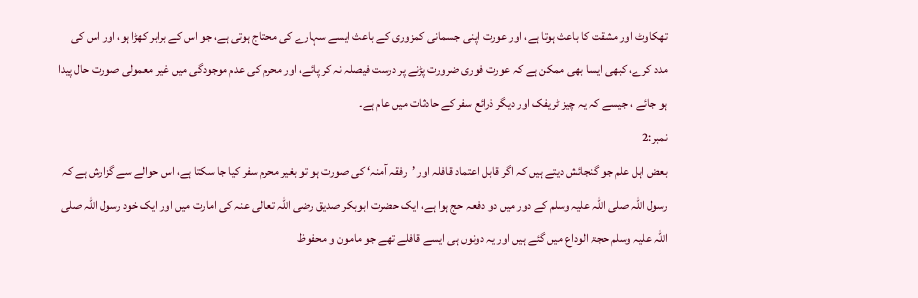تھکاوٹ اور مشقت کا باعث ہوتا ہے، اور عورت اپنی جسمانی کمزوری کے باعث ایسے سہارے کی محتاج ہوتی ہے، جو اس کے برابر کھڑا ہو، اور اس کی مدد کرے، کبھی ایسا بھی ممکن ہے کہ عورت فوری ضرورت پڑنے پر درست فیصلہ نہ کر پائے، اور محرم کی عدم موجودگی میں غیر معمولی صورت حال پیدا ہو جائے ، جیسے کہ یہ چیز ٹریفک اور دیگر ذرائع سفر کے حادثات میں عام ہے۔
نمبر:2
بعض اہل علم جو گنجائش دیتے ہیں کہ اگر قابل اعتماد قافلہ اور ’رفقہ آمنہ‘ کی صورت ہو تو بغیر محرم سفر کیا جا سکتا ہے، اس حوالے سے گزارش ہے کہ
رسول اللہ صلی اللہ علیہ وسلم کے دور میں دو دفعہ حج ہوا ہے، ایک حضرت ابوبکر صدیق رضی اللہ تعالی عنہ کی امارت میں اور ایک خود رسول اللہ صلی اللہ علیہ وسلم حجۃ الوداع میں گئے ہیں اور یہ دونوں ہی ایسے قافلے تھے جو مامون و محفوظ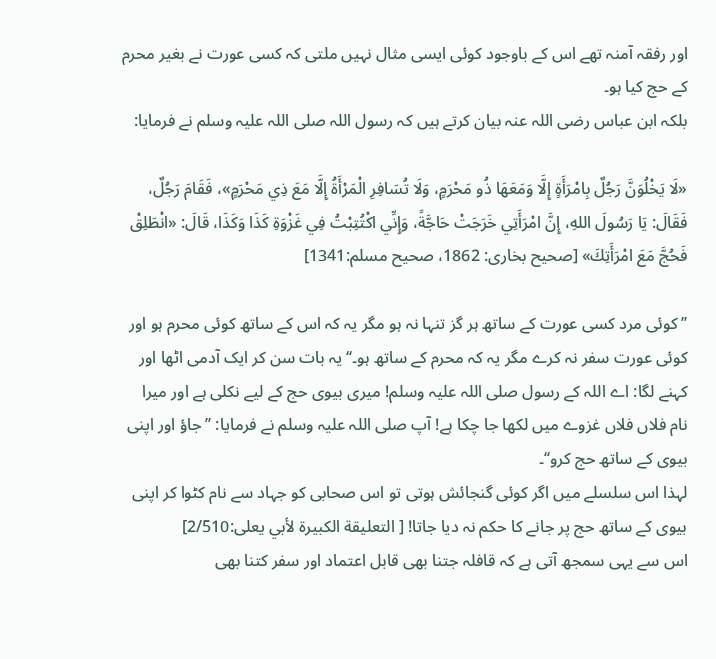اور رفقہ آمنہ تھے اس کے باوجود کوئی ایسی مثال نہیں ملتی کہ کسی عورت نے بغیر محرم کے حج کیا ہو۔
بلکہ ابن عباس رضی اللہ عنہ بیان کرتے ہیں کہ رسول اللہ صلی اللہ علیہ وسلم نے فرمایا:

«لَا يَخْلُوَنَّ رَجُلٌ بِامْرَأَةٍ إِلَّا وَمَعَهَا ذُو مَحْرَمٍ، وَلَا تُسَافِرِ الْمَرْأَةُ إِلَّا مَعَ ذِي مَحْرَمٍ»، فَقَامَ رَجُلٌ، فَقَالَ: يَا رَسُولَ اللهِ، إِنَّ امْرَأَتِي خَرَجَتْ حَاجَّةً، وَإِنِّي اكْتُتِبْتُ فِي غَزْوَةِ كَذَا وَكَذَا، قَالَ: «انْطَلِقْ فَحُجَّ مَعَ امْرَأَتِكَ» [صحیح بخاری: 1862، صحیح مسلم:1341]

’’کوئی مرد کسی عورت کے ساتھ ہر گز تنہا نہ ہو مگر یہ کہ اس کے ساتھ کوئی محرم ہو اور کوئی عورت سفر نہ کرے مگر یہ کہ محرم کے ساتھ ہو۔‘‘ یہ بات سن کر ایک آدمی اٹھا اور کہنے لگا: اے اللہ کے رسول صلی اللہ علیہ وسلم! میری بیوی حج کے لیے نکلی ہے اور میرا نام فلاں فلاں غزوے میں لکھا جا چکا ہے! آپ صلی اللہ علیہ وسلم نے فرمایا: ’’جاؤ اور اپنی بیوی کے ساتھ حج کرو‘‘۔
لہذا اس سلسلے میں اگر کوئی گنجائش ہوتی تو اس صحابی کو جہاد سے نام کٹوا کر اپنی بیوی کے ساتھ حج پر جانے کا حکم نہ دیا جاتا! [ التعليقة الكبيرة لأبي يعلى:2/510]
اس سے یہی سمجھ آتی ہے کہ قافلہ جتنا بھی قابل اعتماد اور سفر کتنا بھی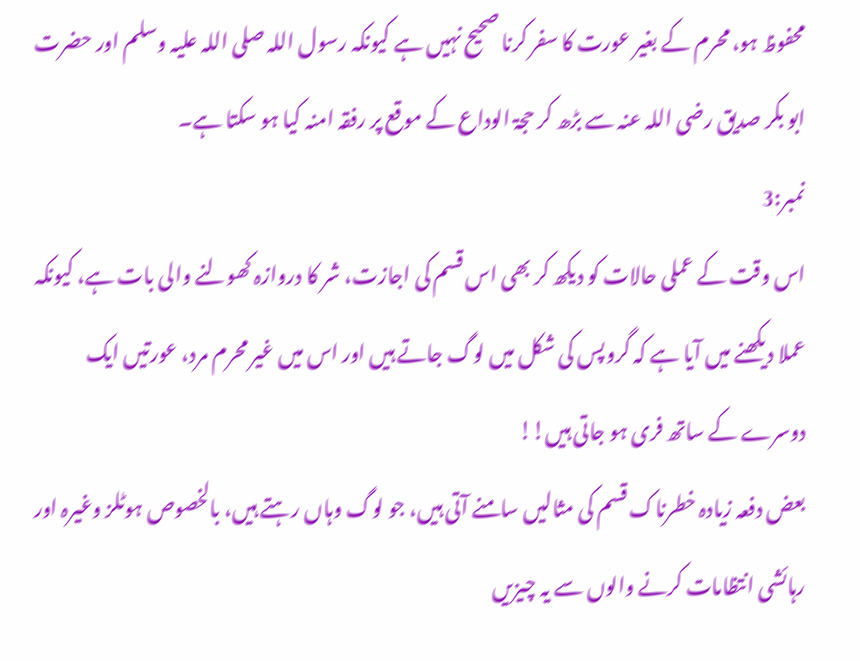محفوظ ہو، محرم کے بغیر عورت کا سفر کرنا صحیح نہیں ہے کیونکہ رسول اللہ صلی اللہ علیہ وسلم اور حضرت ابو بکر صدیق رضی اللہ عنہ سے بڑھ کر حجۃ الوداع کے موقع پر رفقہ امنہ کیا ہو سکتا ہے۔
نمبر:3
اس وقت کے عملی حالات کو دیکھ کر بھی اس قسم کی اجازت، شر کا دروازہ کھولنے والی بات ہے، کیونکہ عملا دیکھنے میں آیا ہے کہ گروپس کی شکل میں لوگ جاتے ہیں اور اس میں غیر محرم مرد، عورتیں ایک دوسرے کے ساتھ فری ہو جاتی ہیں!!
بعض دفعہ زیادہ خطرناک قسم کی مثالیں سامنے آتی ہیں، جو لوگ وہاں رہتے ہیں، بالخصوص ہوٹلز وغیرہ اور رہائشی انتظامات کرنے والوں سے یہ چیزیں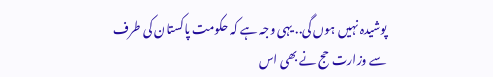پوشیدہ نہیں ہوں گی.. یہی وجہ ہے کہ حکومت پاکستان کی طرف سے وزارت حج نے بھی اس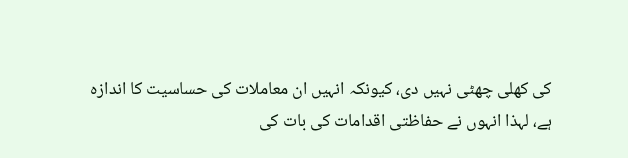کی کھلی چھٹی نہیں دی، کیونکہ انہیں ان معاملات کی حساسیت کا اندازہ ہے، لہذا انہوں نے حفاظتی اقدامات کی بات کی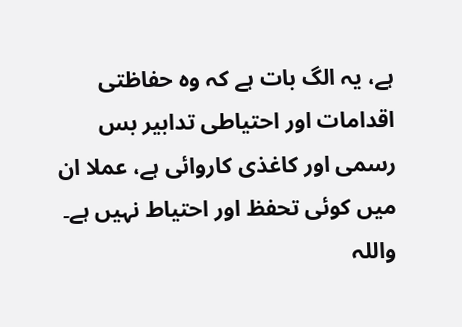ہے، یہ الگ بات ہے کہ وہ حفاظتی اقدامات اور احتیاطی تدابیر بس رسمی اور کاغذی کاروائی ہے، عملا ان میں کوئی تحفظ اور احتیاط نہیں ہے۔ واللہ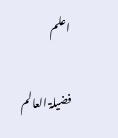اعلم

فضیلۃ العالم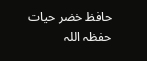حافظ خضر حیات حفظہ اللہ